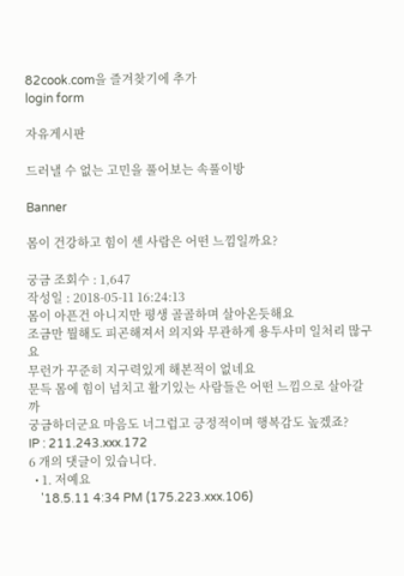82cook.com을 즐겨찾기에 추가
login form

자유게시판

드러낼 수 없는 고민을 풀어보는 속풀이방

Banner

몸이 건강하고 힘이 센 사람은 어떤 느낌일까요?

궁금 조회수 : 1,647
작성일 : 2018-05-11 16:24:13
몸이 아픈건 아니지만 평생 골골하며 살아온듯해요
조금만 뭘해도 피곤해져서 의지와 무관하게 용두사미 일처리 많구요
무런가 꾸준히 지구력있게 해본적이 없네요
문득 몸에 힘이 넘치고 활기있는 사람들은 어떤 느낌으로 살아갈 까
궁금하더군요 마음도 너그럽고 긍정적이며 행복감도 높겠죠?
IP : 211.243.xxx.172
6 개의 댓글이 있습니다.
  • 1. 저예요
    '18.5.11 4:34 PM (175.223.xxx.106)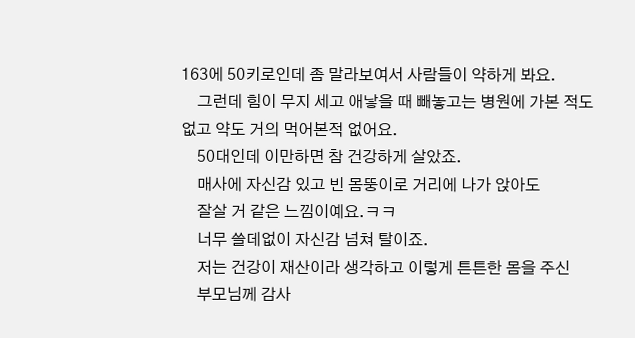163에 50키로인데 좀 말라보여서 사람들이 약하게 봐요.
    그런데 힘이 무지 세고 애낳을 때 빼놓고는 병원에 가본 적도 없고 약도 거의 먹어본적 없어요.
    50대인데 이만하면 참 건강하게 살았죠.
    매사에 자신감 있고 빈 몸뚱이로 거리에 나가 앉아도
    잘살 거 같은 느낌이예요.ㅋㅋ
    너무 쓸데없이 자신감 넘쳐 탈이죠.
    저는 건강이 재산이라 생각하고 이렇게 튼튼한 몸을 주신
    부모님께 감사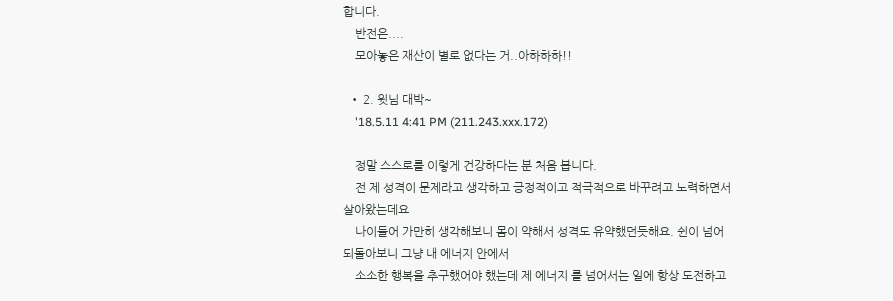합니다.
    반전은....
    모아놓은 재산이 별로 없다는 거..아하하하!!

  • 2. 윗님 대박~
    '18.5.11 4:41 PM (211.243.xxx.172)

    정말 스스로를 이렇게 건강하다는 분 처음 봅니다.
    전 제 성격이 문제라고 생각하고 긍정적이고 적극적으로 바꾸려고 노력하면서 살아왔는데요
    나이들어 가만히 생각해보니 몸이 약해서 성격도 유약했던듯해요. 쉰이 넘어 되돌아보니 그냥 내 에너지 안에서
    소소한 행복을 추구했어야 했는데 제 에너지 를 넘어서는 일에 항상 도전하고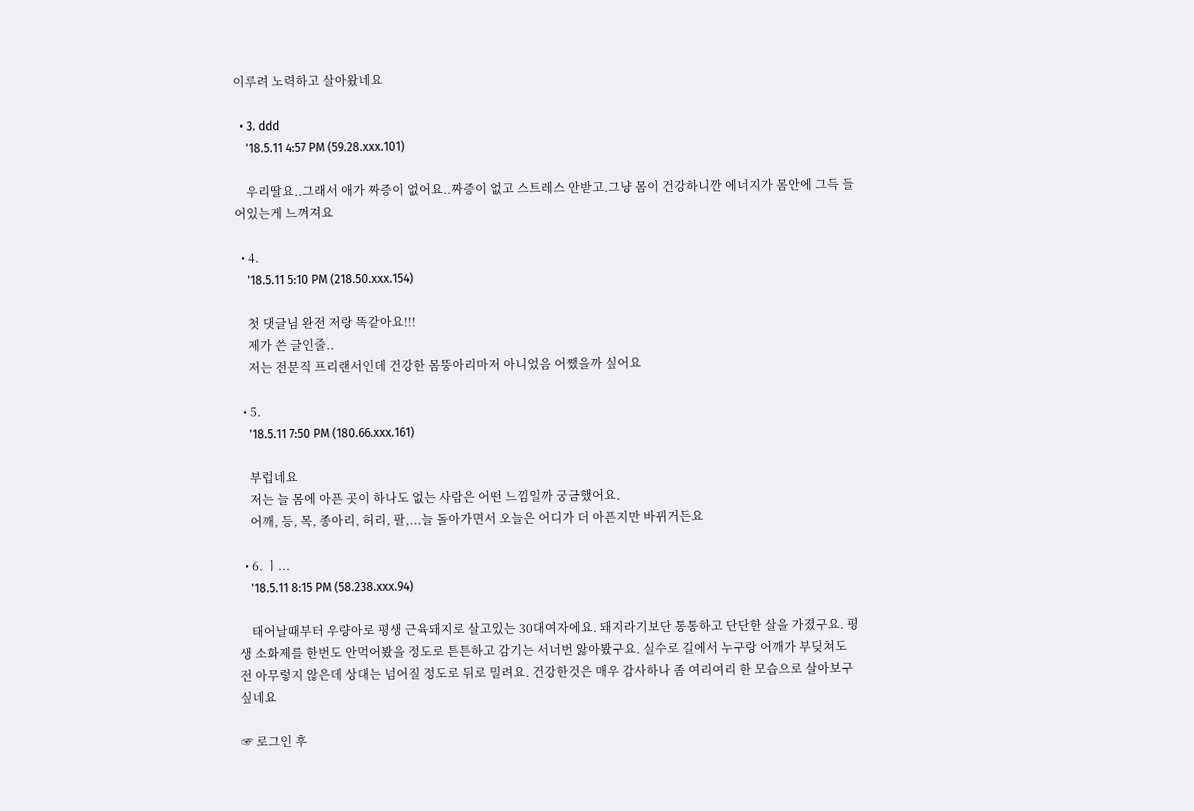이루려 노력하고 살아왔네요

  • 3. ddd
    '18.5.11 4:57 PM (59.28.xxx.101)

    우리딸요..그래서 애가 짜증이 없어요..짜증이 없고 스트레스 안받고.그냥 몸이 건강하니깐 에너지가 몸안에 그득 들어있는게 느껴져요

  • 4.
    '18.5.11 5:10 PM (218.50.xxx.154)

    첫 댓글님 완전 저랑 똑같아요!!!
    제가 쓴 글인줄..
    저는 전문직 프리랜서인데 건강한 몸뚱아리마저 아니었음 어쨌을까 싶어요

  • 5.
    '18.5.11 7:50 PM (180.66.xxx.161)

    부럽네요
    저는 늘 몸에 아픈 곳이 하나도 없는 사람은 어떤 느낌일까 궁금했어요.
    어깨, 등, 목, 종아리, 허리, 팔,...늘 돌아가면서 오늘은 어디가 더 아픈지만 바뀌거든요

  • 6. ㅣ...
    '18.5.11 8:15 PM (58.238.xxx.94)

    태어날때부터 우량아로 평생 근육돼지로 살고있는 30대여자에요. 돼지라기보단 통통하고 단단한 살을 가졌구요. 평생 소화제를 한번도 안먹어봤을 정도로 튼튼하고 감기는 서너번 앓아봤구요. 실수로 길에서 누구랑 어깨가 부딪쳐도 전 아무렇지 않은데 상대는 넘어질 정도로 뒤로 밀려요. 건강한것은 매우 감사하나 좀 여리여리 한 모습으로 살아보구 싶네요

☞ 로그인 후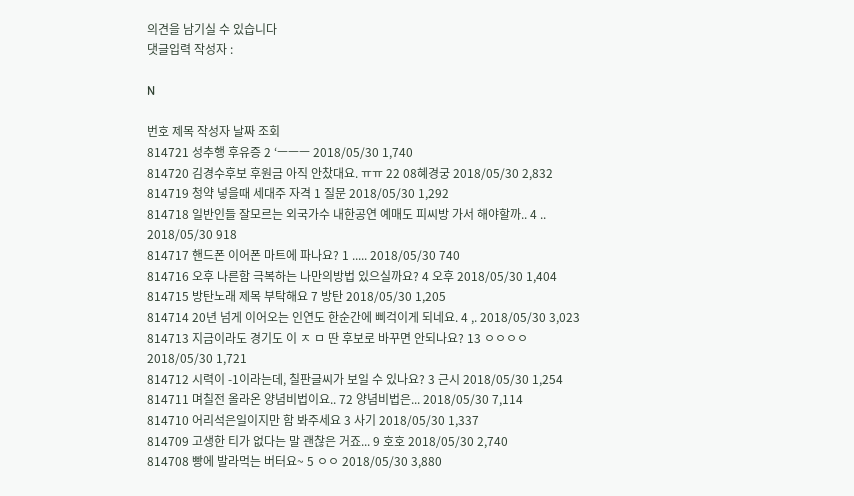의견을 남기실 수 있습니다
댓글입력 작성자 :

N

번호 제목 작성자 날짜 조회
814721 성추행 후유증 2 ‘ㅡㅡㅡ 2018/05/30 1,740
814720 김경수후보 후원금 아직 안찼대요. ㅠㅠ 22 08혜경궁 2018/05/30 2,832
814719 청약 넣을때 세대주 자격 1 질문 2018/05/30 1,292
814718 일반인들 잘모르는 외국가수 내한공연 예매도 피씨방 가서 해야할까.. 4 .. 2018/05/30 918
814717 핸드폰 이어폰 마트에 파나요? 1 ..... 2018/05/30 740
814716 오후 나른함 극복하는 나만의방법 있으실까요? 4 오후 2018/05/30 1,404
814715 방탄노래 제목 부탁해요 7 방탄 2018/05/30 1,205
814714 20년 넘게 이어오는 인연도 한순간에 삐걱이게 되네요. 4 ,. 2018/05/30 3,023
814713 지금이라도 경기도 이 ㅈ ㅁ 딴 후보로 바꾸면 안되나요? 13 ㅇㅇㅇㅇ 2018/05/30 1,721
814712 시력이 -1이라는데, 칠판글씨가 보일 수 있나요? 3 근시 2018/05/30 1,254
814711 며칠전 올라온 양념비법이요.. 72 양념비법은... 2018/05/30 7,114
814710 어리석은일이지만 함 봐주세요 3 사기 2018/05/30 1,337
814709 고생한 티가 없다는 말 괜찮은 거죠... 9 호호 2018/05/30 2,740
814708 빵에 발라먹는 버터요~ 5 ㅇㅇ 2018/05/30 3,880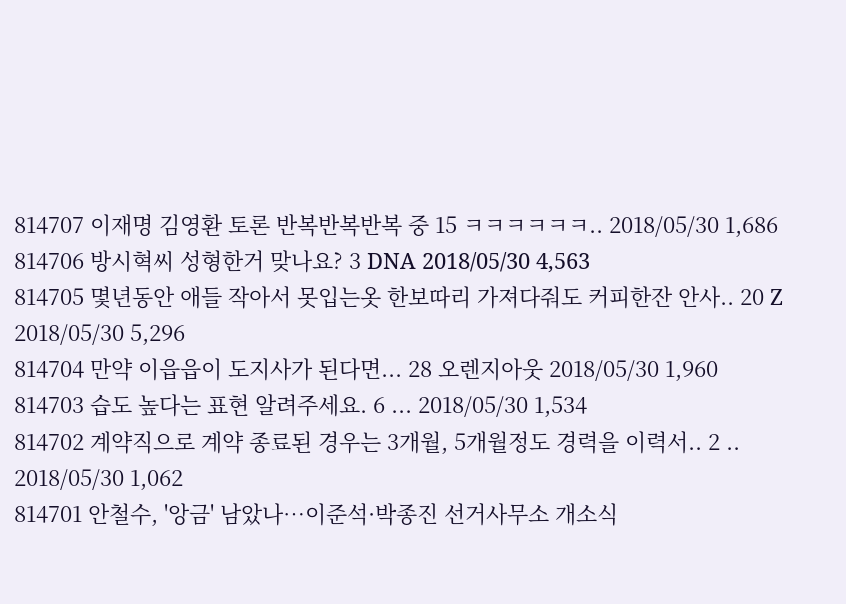814707 이재명 김영환 토론 반복반복반복 중 15 ㅋㅋㅋㅋㅋㅋ.. 2018/05/30 1,686
814706 방시혁씨 성형한거 맞나요? 3 DNA 2018/05/30 4,563
814705 몇년동안 애들 작아서 못입는옷 한보따리 가져다줘도 커피한잔 안사.. 20 Z 2018/05/30 5,296
814704 만약 이읍읍이 도지사가 된다면... 28 오렌지아웃 2018/05/30 1,960
814703 습도 높다는 표현 알려주세요. 6 ... 2018/05/30 1,534
814702 계약직으로 계약 종료된 경우는 3개월, 5개월정도 경력을 이력서.. 2 .. 2018/05/30 1,062
814701 안철수, '앙금' 남았나…이준석·박종진 선거사무소 개소식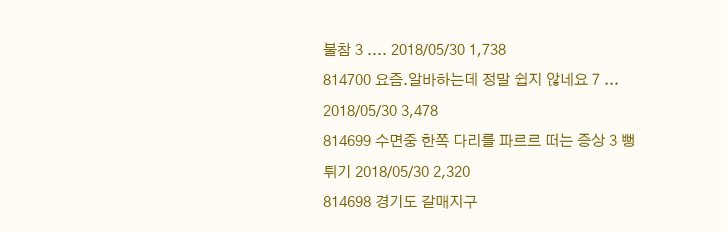불참 3 .... 2018/05/30 1,738
814700 요즘.알바하는데 정말 쉽지 않네요 7 ... 2018/05/30 3,478
814699 수면중 한쪽 다리를 파르르 떠는 증상 3 뻥튀기 2018/05/30 2,320
814698 경기도 갈매지구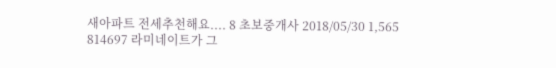새아파트 전세추천해요.... 8 초보중개사 2018/05/30 1,565
814697 라미네이트가 그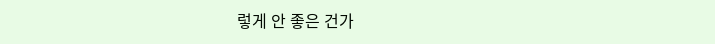렇게 안 좋은 건가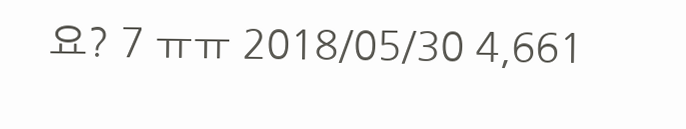요? 7 ㅠㅠ 2018/05/30 4,661